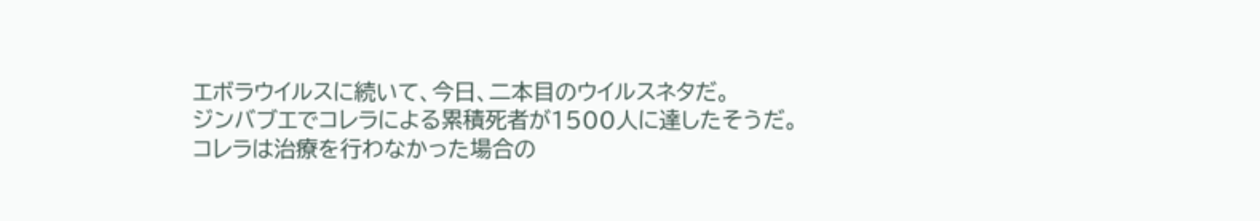エボラウイルスに続いて、今日、二本目のウイルスネタだ。
ジンバブエでコレラによる累積死者が1500人に達したそうだ。
コレラは治療を行わなかった場合の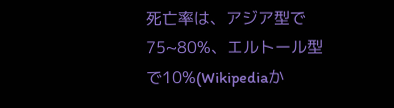死亡率は、アジア型で75~80%、エルトール型で10%(Wikipediaか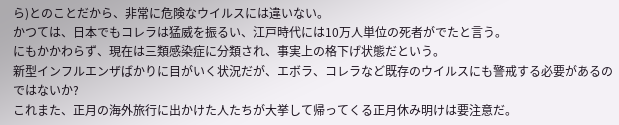ら)とのことだから、非常に危険なウイルスには違いない。
かつては、日本でもコレラは猛威を振るい、江戸時代には10万人単位の死者がでたと言う。
にもかかわらず、現在は三類感染症に分類され、事実上の格下げ状態だという。
新型インフルエンザばかりに目がいく状況だが、エボラ、コレラなど既存のウイルスにも警戒する必要があるのではないか?
これまた、正月の海外旅行に出かけた人たちが大挙して帰ってくる正月休み明けは要注意だ。